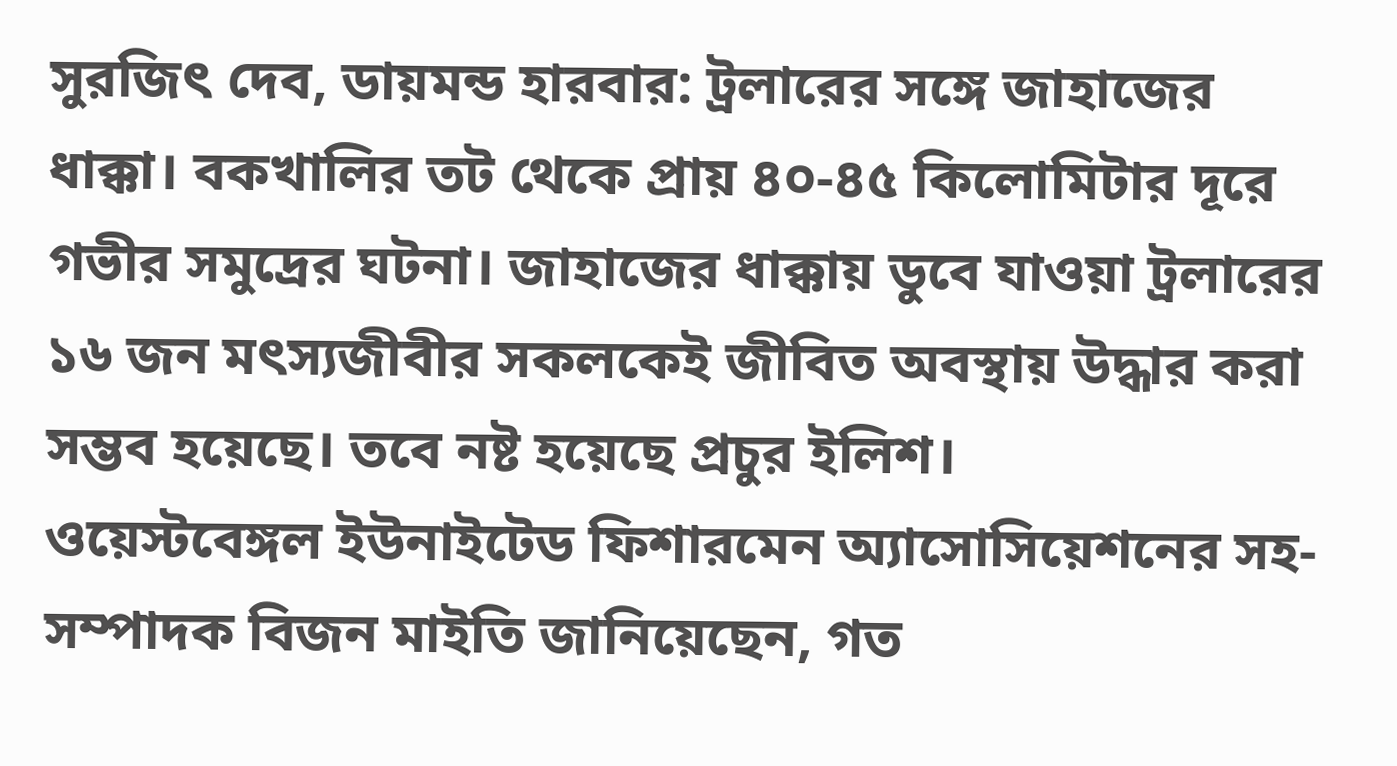সুরজিৎ দেব, ডায়মন্ড হারবার: ট্রলারের সঙ্গে জাহাজের ধাক্কা। বকখালির তট থেকে প্রায় ৪০-৪৫ কিলোমিটার দূরে গভীর সমুদ্রের ঘটনা। জাহাজের ধাক্কায় ডুবে যাওয়া ট্রলারের ১৬ জন মৎস্যজীবীর সকলকেই জীবিত অবস্থায় উদ্ধার করা সম্ভব হয়েছে। তবে নষ্ট হয়েছে প্রচুর ইলিশ।
ওয়েস্টবেঙ্গল ইউনাইটেড ফিশারমেন অ্যাসোসিয়েশনের সহ-সম্পাদক বিজন মাইতি জানিয়েছেন, গত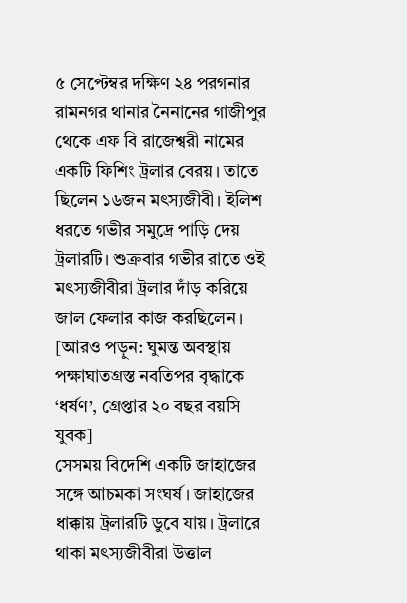৫ সেপ্টেম্বর দক্ষিণ ২৪ পরগনার রামনগর থানার নৈনানের গাজীপুর থেকে এফ বি রাজেশ্বরী নামের একটি ফিশিং ট্রলার বেরয়। তাতে ছিলেন ১৬জন মৎস্যজীবী। ইলিশ ধরতে গভীর সমুদ্রে পাড়ি দেয় ট্রলারটি। শুক্রবার গভীর রাতে ওই মৎস্যজীবীরা ট্রলার দাঁড় করিয়ে জাল ফেলার কাজ করছিলেন।
[আরও পড়ুন: ঘুমন্ত অবস্থায় পক্ষাঘাতগ্রস্ত নবতিপর বৃদ্ধাকে ‘ধর্ষণ’, গ্রেপ্তার ২০ বছর বয়সি যুবক]
সেসময় বিদেশি একটি জাহাজের সঙ্গে আচমকা সংঘর্ষ। জাহাজের ধাক্কায় ট্রলারটি ডুবে যায়। ট্রলারে থাকা মৎস্যজীবীরা উত্তাল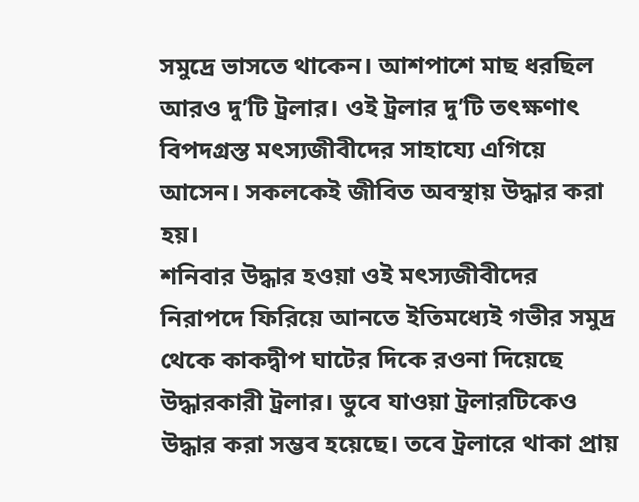সমুদ্রে ভাসতে থাকেন। আশপাশে মাছ ধরছিল আরও দু’টি ট্রলার। ওই ট্রলার দু’টি তৎক্ষণাৎ বিপদগ্রস্ত মৎস্যজীবীদের সাহায্যে এগিয়ে আসেন। সকলকেই জীবিত অবস্থায় উদ্ধার করা হয়।
শনিবার উদ্ধার হওয়া ওই মৎস্যজীবীদের নিরাপদে ফিরিয়ে আনতে ইতিমধ্যেই গভীর সমুদ্র থেকে কাকদ্বীপ ঘাটের দিকে রওনা দিয়েছে উদ্ধারকারী ট্রলার। ডুবে যাওয়া ট্রলারটিকেও উদ্ধার করা সম্ভব হয়েছে। তবে ট্রলারে থাকা প্রায়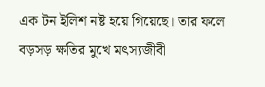এক টন ইলিশ নষ্ট হয়ে গিয়েছে। তার ফলে বড়সড় ক্ষতির মুখে মৎস্যজীবী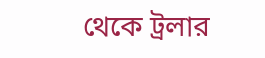থেকে ট্রলার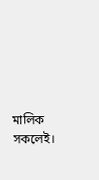মালিক সকলেই।